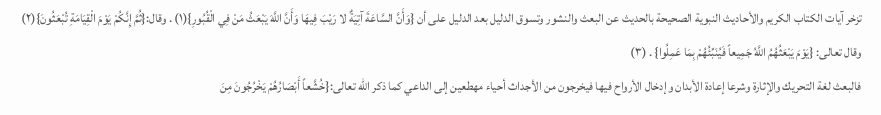تزخر آيات الكتاب الكريم والأحاديث النبوية الصحيحة بالحديث عن البعث والنشور وتسوق الدليل بعد الدليل على أن {وَأَنَّ السَّاعَةَ آتِيَةٌ لا رَيْبَ فِيهَا وَأَنَّ اللَّهَ يَبْعَثُ مَنْ فِي الْقُبُورِ}(١) . وقال:{ثُمَّ إِنَّكُمْ يَوْمَ الْقِيَامَةِ تُبْعَثُونَ}(٢) وقال تعالى: {يَوْمَ يَبْعَثُهُمُ اللَّهُ جَمِيعاً فَيُنَبِّئُهُمْ بِمَا عَمِلُوا} . (٣)
فالبعث لغة التحريك والإثارة وشرعا إعادة الأبدان وإدخال الأرواح فيها فيخرجون من الأجداث أحياء مهطعين إلى الداعي كما ذكر الله تعالى:{خُشَّعاً أَبْصَارُهُمْ يَخْرُجُونَ مِنَ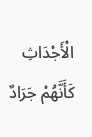الْأَجْدَاثِ كَأَنَّهُمْ جَرَادٌ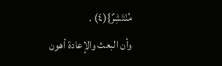مُنْتَشِرٌ}(٤) .
وأن البعث والإعادة أهون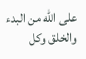على الله من البدء والخلق وكل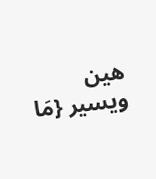هين ويسير {مَا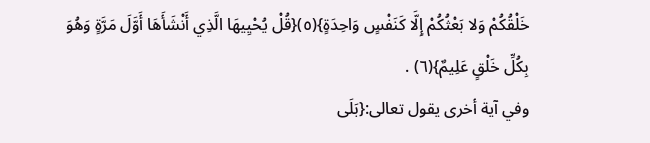خَلْقُكُمْ وَلا بَعْثُكُمْ إِلَّا كَنَفْسٍ وَاحِدَةٍ}(٥){قُلْ يُحْيِيهَا الَّذِي أَنْشَأَهَا أَوَّلَ مَرَّةٍ وَهُوَ بِكُلِّ خَلْقٍ عَلِيمٌ}(٦) .
وفي آية أخرى يقول تعالى:{بَلَى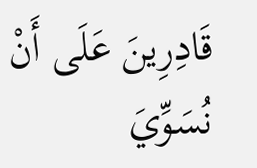قَادِرِينَ عَلَى أَنْ نُسَوِّيَ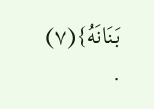بَنَانَهُ}(٧) .